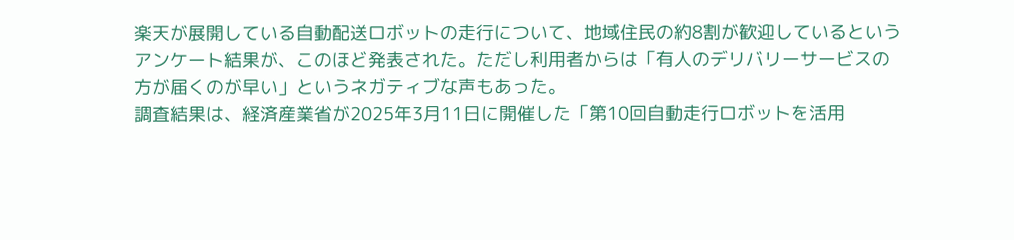楽天が展開している自動配送ロボットの走行について、地域住民の約8割が歓迎しているというアンケート結果が、このほど発表された。ただし利用者からは「有人のデリバリーサービスの方が届くのが早い」というネガティブな声もあった。
調査結果は、経済産業省が2025年3月11日に開催した「第10回自動走行ロボットを活用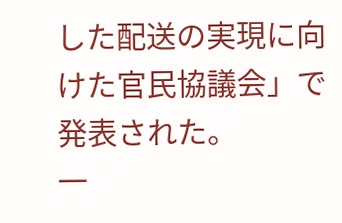した配送の実現に向けた官民協議会」で発表された。
一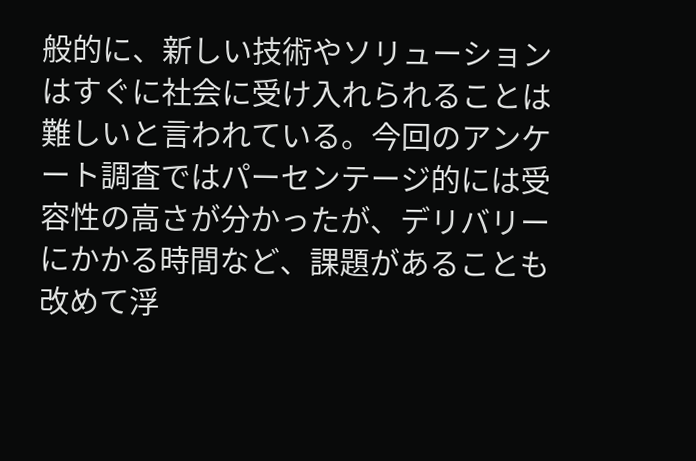般的に、新しい技術やソリューションはすぐに社会に受け入れられることは難しいと言われている。今回のアンケート調査ではパーセンテージ的には受容性の高さが分かったが、デリバリーにかかる時間など、課題があることも改めて浮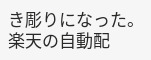き彫りになった。
楽天の自動配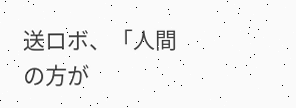送ロボ、「人間の方が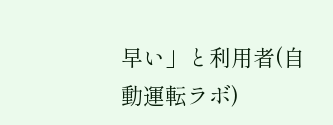早い」と利用者(自動運転ラボ)